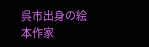呉市出身の絵本作家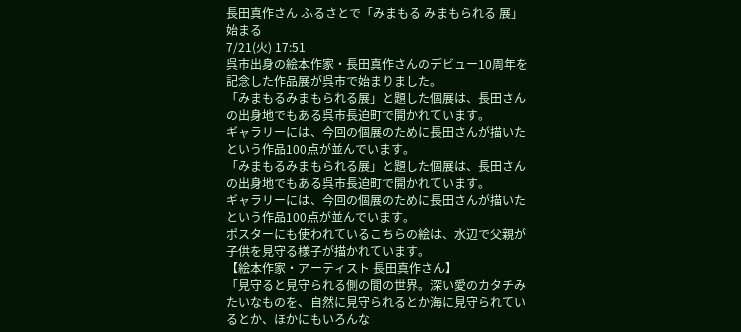長田真作さん ふるさとで「みまもる みまもられる 展」始まる
7/21(火) 17:51
呉市出身の絵本作家・長田真作さんのデビュー10周年を記念した作品展が呉市で始まりました。
「みまもるみまもられる展」と題した個展は、長田さんの出身地でもある呉市長迫町で開かれています。
ギャラリーには、今回の個展のために長田さんが描いたという作品100点が並んでいます。
「みまもるみまもられる展」と題した個展は、長田さんの出身地でもある呉市長迫町で開かれています。
ギャラリーには、今回の個展のために長田さんが描いたという作品100点が並んでいます。
ポスターにも使われているこちらの絵は、水辺で父親が子供を見守る様子が描かれています。
【絵本作家・アーティスト 長田真作さん】
「見守ると見守られる側の間の世界。深い愛のカタチみたいなものを、自然に見守られるとか海に見守られているとか、ほかにもいろんな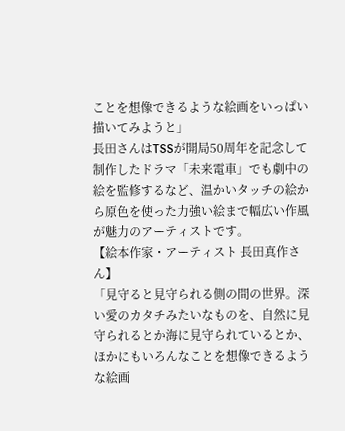ことを想像できるような絵画をいっぱい描いてみようと」
長田さんはTSSが開局50周年を記念して制作したドラマ「未来電車」でも劇中の絵を監修するなど、温かいタッチの絵から原色を使った力強い絵まで幅広い作風が魅力のアーティストです。
【絵本作家・アーティスト 長田真作さん】
「見守ると見守られる側の間の世界。深い愛のカタチみたいなものを、自然に見守られるとか海に見守られているとか、ほかにもいろんなことを想像できるような絵画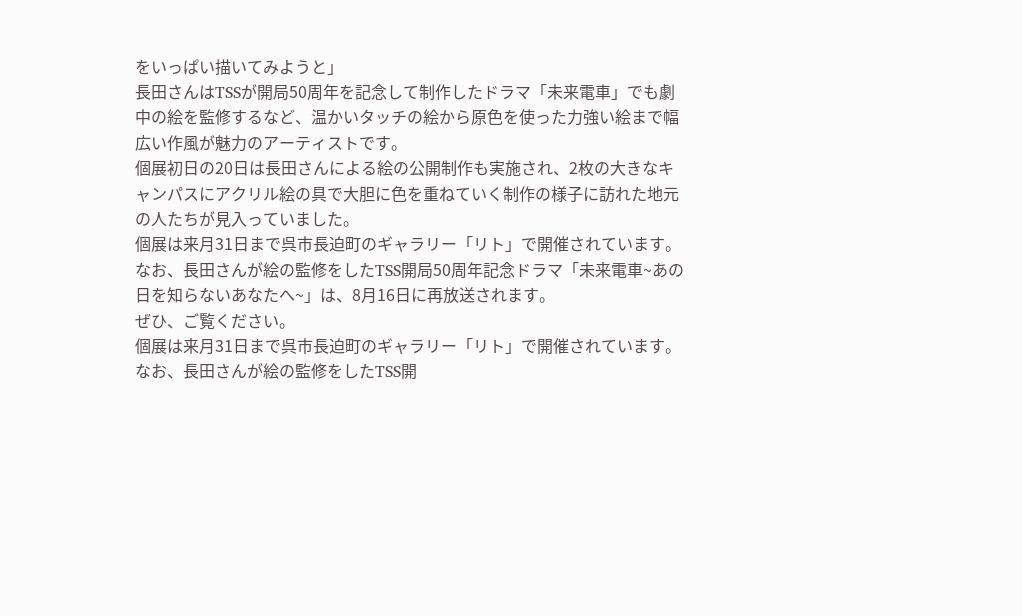をいっぱい描いてみようと」
長田さんはTSSが開局50周年を記念して制作したドラマ「未来電車」でも劇中の絵を監修するなど、温かいタッチの絵から原色を使った力強い絵まで幅広い作風が魅力のアーティストです。
個展初日の20日は長田さんによる絵の公開制作も実施され、2枚の大きなキャンパスにアクリル絵の具で大胆に色を重ねていく制作の様子に訪れた地元の人たちが見入っていました。
個展は来月31日まで呉市長迫町のギャラリー「リト」で開催されています。
なお、長田さんが絵の監修をしたTSS開局50周年記念ドラマ「未来電車~あの日を知らないあなたへ~」は、8月16日に再放送されます。
ぜひ、ご覧ください。
個展は来月31日まで呉市長迫町のギャラリー「リト」で開催されています。
なお、長田さんが絵の監修をしたTSS開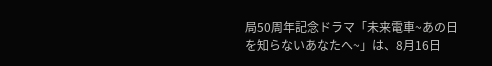局50周年記念ドラマ「未来電車~あの日を知らないあなたへ~」は、8月16日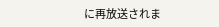に再放送されま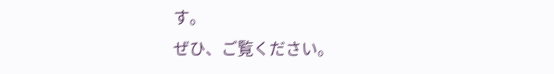す。
ぜひ、ご覧ください。